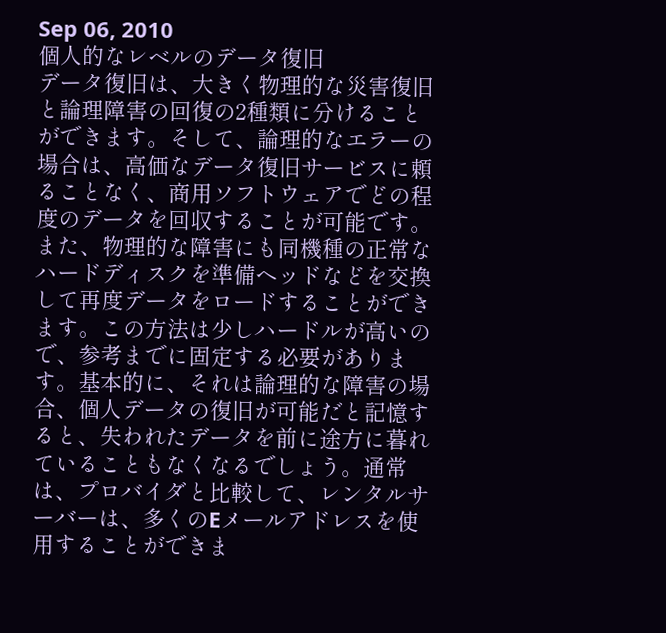Sep 06, 2010
個人的なレベルのデータ復旧
データ復旧は、大きく物理的な災害復旧と論理障害の回復の2種類に分けることができます。そして、論理的なエラーの場合は、高価なデータ復旧サービスに頼ることなく、商用ソフトウェアでどの程度のデータを回収することが可能です。また、物理的な障害にも同機種の正常なハードディスクを準備ヘッドなどを交換して再度データをロードすることができます。この方法は少しハードルが高いので、参考までに固定する必要があります。基本的に、それは論理的な障害の場合、個人データの復旧が可能だと記憶すると、失われたデータを前に途方に暮れていることもなくなるでしょう。通常は、プロバイダと比較して、レンタルサーバーは、多くのEメールアドレスを使用することができま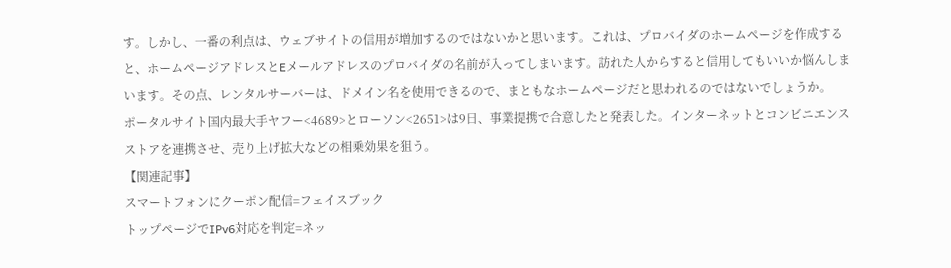す。しかし、一番の利点は、ウェブサイトの信用が増加するのではないかと思います。これは、プロバイダのホームページを作成すると、ホームページアドレスとEメールアドレスのプロバイダの名前が入ってしまいます。訪れた人からすると信用してもいいか悩んしまいます。その点、レンタルサーバーは、ドメイン名を使用できるので、まともなホームページだと思われるのではないでしょうか。
ポータルサイト国内最大手ヤフー<4689>とローソン<2651>は9日、事業提携で合意したと発表した。インターネットとコンビニエンスストアを連携させ、売り上げ拡大などの相乗効果を狙う。
【関連記事】
スマートフォンにクーポン配信=フェイスブック
トップページでIPv6対応を判定=ネッ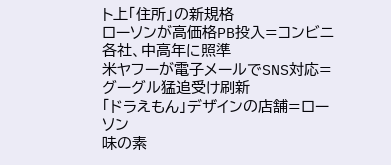ト上「住所」の新規格
ローソンが高価格PB投入=コンビニ各社、中高年に照準
米ヤフーが電子メールでSNS対応=グーグル猛追受け刷新
「ドラえもん」デザインの店舗=ローソン
味の素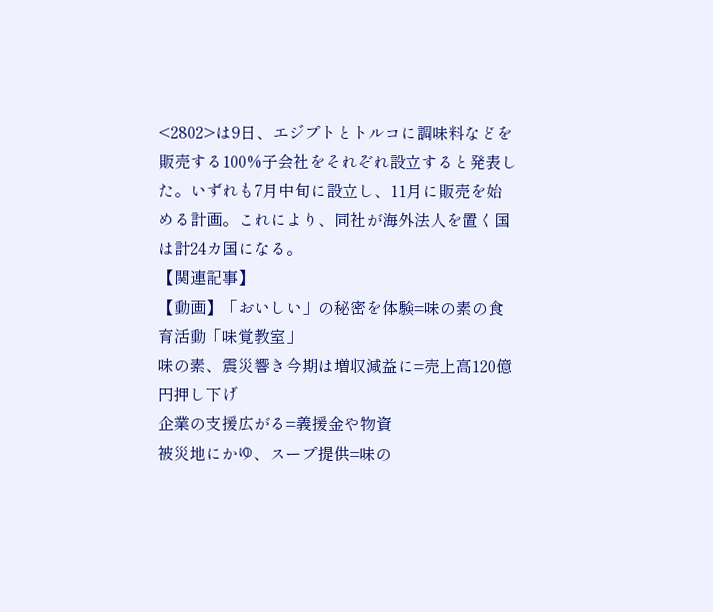<2802>は9日、エジプトとトルコに調味料などを販売する100%子会社をそれぞれ設立すると発表した。いずれも7月中旬に設立し、11月に販売を始める計画。これにより、同社が海外法人を置く国は計24カ国になる。
【関連記事】
【動画】「おいしい」の秘密を体験=味の素の食育活動「味覚教室」
味の素、震災響き今期は増収減益に=売上高120億円押し下げ
企業の支援広がる=義援金や物資
被災地にかゆ、スープ提供=味の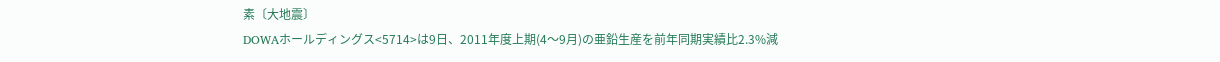素〔大地震〕
DOWAホールディングス<5714>は9日、2011年度上期(4〜9月)の亜鉛生産を前年同期実績比2.3%減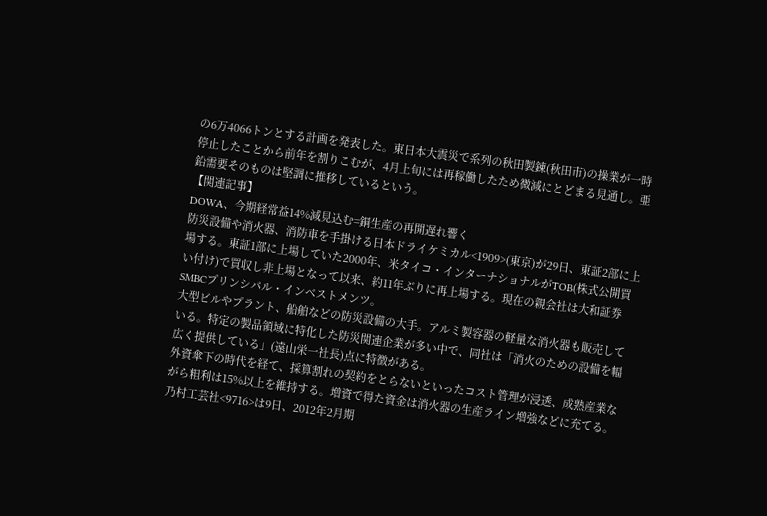の6万4066トンとする計画を発表した。東日本大震災で系列の秋田製錬(秋田市)の操業が一時停止したことから前年を割りこむが、4月上旬には再稼働したため微減にとどまる見通し。亜鉛需要そのものは堅調に推移しているという。
【関連記事】
DOWA、今期経常益14%減見込む=銅生産の再開遅れ響く
防災設備や消火器、消防車を手掛ける日本ドライケミカル<1909>(東京)が29日、東証2部に上場する。東証1部に上場していた2000年、米タイコ・インターナショナルがTOB(株式公開買い付け)で買収し非上場となって以来、約11年ぶりに再上場する。現在の親会社は大和証券SMBCプリンシパル・インベストメンツ。
大型ビルやプラント、船舶などの防災設備の大手。アルミ製容器の軽量な消火器も販売している。特定の製品領域に特化した防災関連企業が多い中で、同社は「消火のための設備を幅広く提供している」(遠山栄一社長)点に特徴がある。
外資傘下の時代を経て、採算割れの契約をとらないといったコスト管理が浸透、成熟産業ながら粗利は15%以上を維持する。増資で得た資金は消火器の生産ライン増強などに充てる。
乃村工芸社<9716>は9日、2012年2月期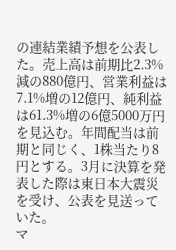の連結業績予想を公表した。売上高は前期比2.3%減の880億円、営業利益は7.1%増の12億円、純利益は61.3%増の6億5000万円を見込む。年間配当は前期と同じく、1株当たり8円とする。3月に決算を発表した際は東日本大震災を受け、公表を見送っていた。
マ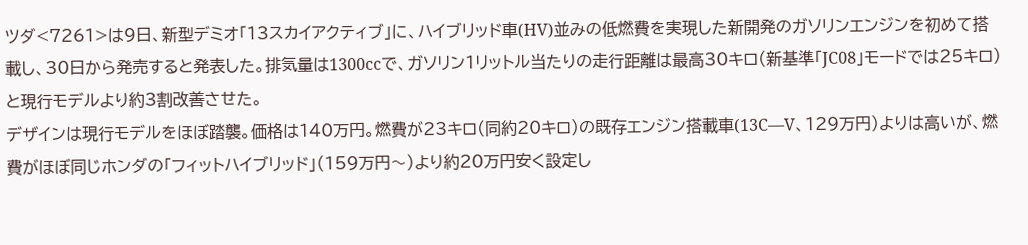ツダ<7261>は9日、新型デミオ「13スカイアクティブ」に、ハイブリッド車(HV)並みの低燃費を実現した新開発のガソリンエンジンを初めて搭載し、30日から発売すると発表した。排気量は1300ccで、ガソリン1リットル当たりの走行距離は最高30キロ(新基準「JC08」モードでは25キロ)と現行モデルより約3割改善させた。
デザインは現行モデルをほぼ踏襲。価格は140万円。燃費が23キロ(同約20キロ)の既存エンジン搭載車(13C―V、129万円)よりは高いが、燃費がほぼ同じホンダの「フィットハイブリッド」(159万円〜)より約20万円安く設定し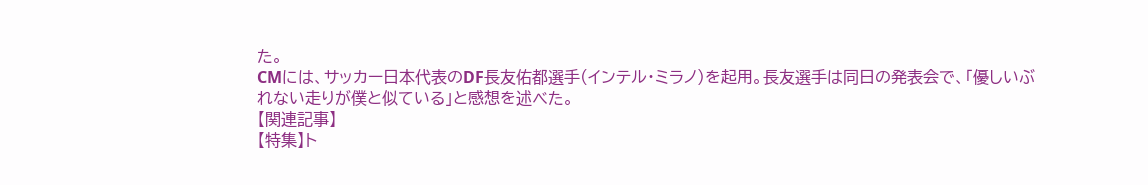た。
CMには、サッカー日本代表のDF長友佑都選手(インテル・ミラノ)を起用。長友選手は同日の発表会で、「優しいぶれない走りが僕と似ている」と感想を述べた。
【関連記事】
【特集】ト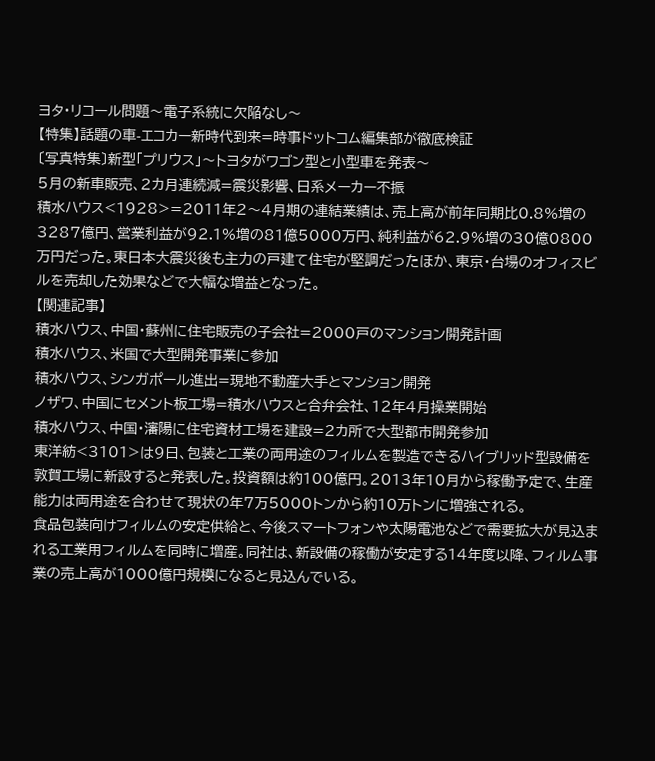ヨタ・リコール問題〜電子系統に欠陥なし〜
【特集】話題の車-エコカー新時代到来=時事ドットコム編集部が徹底検証
〔写真特集〕新型「プリウス」〜トヨタがワゴン型と小型車を発表〜
5月の新車販売、2カ月連続減=震災影響、日系メーカー不振
積水ハウス<1928>=2011年2〜4月期の連結業績は、売上高が前年同期比0.8%増の3287億円、営業利益が92.1%増の81億5000万円、純利益が62.9%増の30億0800万円だった。東日本大震災後も主力の戸建て住宅が堅調だったほか、東京・台場のオフィスビルを売却した効果などで大幅な増益となった。
【関連記事】
積水ハウス、中国・蘇州に住宅販売の子会社=2000戸のマンション開発計画
積水ハウス、米国で大型開発事業に参加
積水ハウス、シンガポール進出=現地不動産大手とマンション開発
ノザワ、中国にセメント板工場=積水ハウスと合弁会社、12年4月操業開始
積水ハウス、中国・瀋陽に住宅資材工場を建設=2カ所で大型都市開発参加
東洋紡<3101>は9日、包装と工業の両用途のフィルムを製造できるハイブリッド型設備を敦賀工場に新設すると発表した。投資額は約100億円。2013年10月から稼働予定で、生産能力は両用途を合わせて現状の年7万5000トンから約10万トンに増強される。
食品包装向けフィルムの安定供給と、今後スマートフォンや太陽電池などで需要拡大が見込まれる工業用フィルムを同時に増産。同社は、新設備の稼働が安定する14年度以降、フィルム事業の売上高が1000億円規模になると見込んでいる。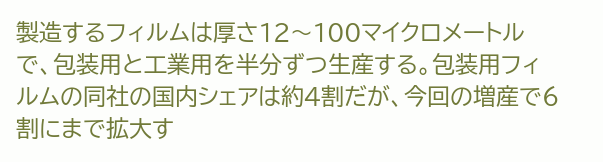製造するフィルムは厚さ12〜100マイクロメートルで、包装用と工業用を半分ずつ生産する。包装用フィルムの同社の国内シェアは約4割だが、今回の増産で6割にまで拡大す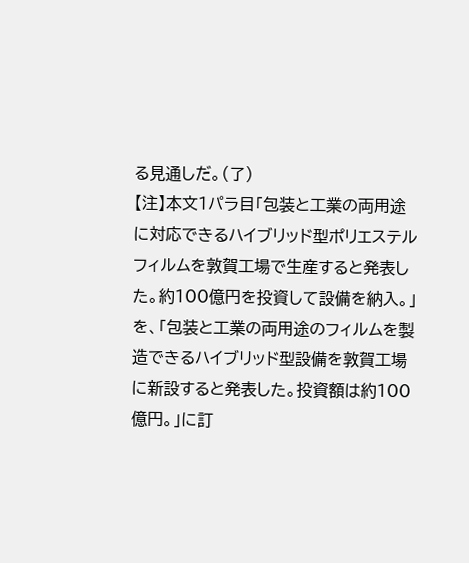る見通しだ。(了)
【注】本文1パラ目「包装と工業の両用途に対応できるハイブリッド型ポリエステルフィルムを敦賀工場で生産すると発表した。約100億円を投資して設備を納入。」を、「包装と工業の両用途のフィルムを製造できるハイブリッド型設備を敦賀工場に新設すると発表した。投資額は約100億円。」に訂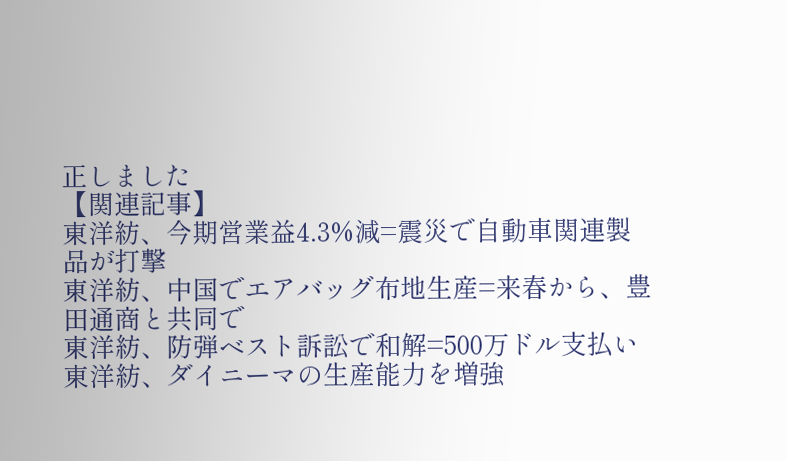正しました
【関連記事】
東洋紡、今期営業益4.3%減=震災で自動車関連製品が打撃
東洋紡、中国でエアバッグ布地生産=来春から、豊田通商と共同で
東洋紡、防弾ベスト訴訟で和解=500万ドル支払い
東洋紡、ダイニーマの生産能力を増強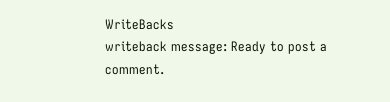WriteBacks
writeback message: Ready to post a comment.